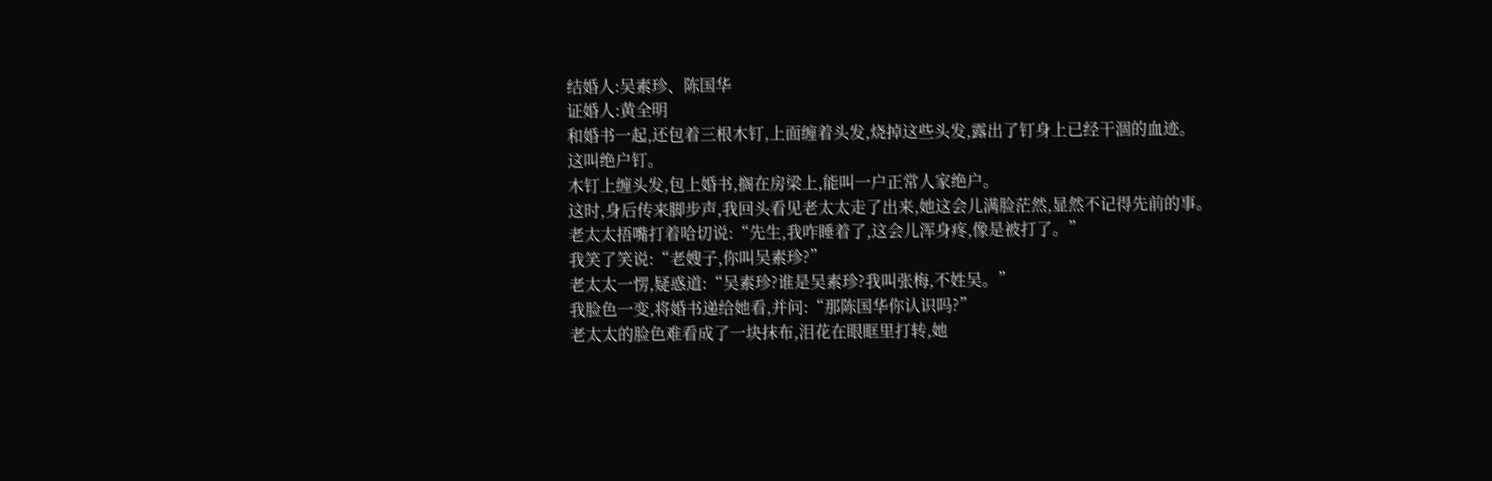结婚人:吴素珍、陈国华
证婚人:黄全明
和婚书一起,还包着三根木钉,上面缠着头发,烧掉这些头发,露出了钉身上已经干涸的血迹。
这叫绝户钉。
木钉上缠头发,包上婚书,搁在房梁上,能叫一户正常人家绝户。
这时,身后传来脚步声,我回头看见老太太走了出来,她这会儿满脸茫然,显然不记得先前的事。
老太太捂嘴打着哈切说:“先生,我咋睡着了,这会儿浑身疼,像是被打了。”
我笑了笑说:“老嫂子,你叫吴素珍?”
老太太一愣,疑惑道:“吴素珍?谁是吴素珍?我叫张梅,不姓吴。”
我脸色一变,将婚书递给她看,并问:“那陈国华你认识吗?”
老太太的脸色难看成了一块抹布,泪花在眼眶里打转,她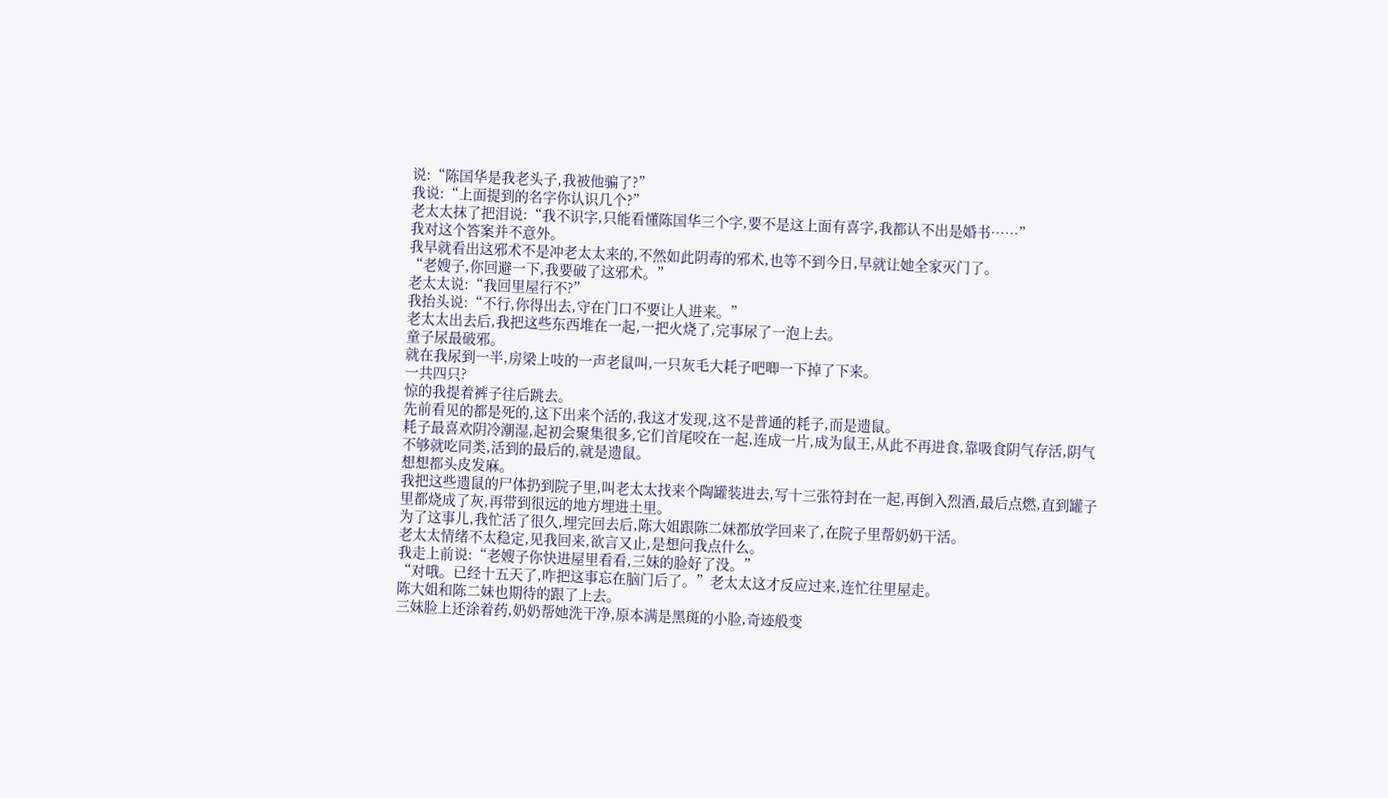说:“陈国华是我老头子,我被他骗了?”
我说:“上面提到的名字你认识几个?”
老太太抹了把泪说:“我不识字,只能看懂陈国华三个字,要不是这上面有喜字,我都认不出是婚书……”
我对这个答案并不意外。
我早就看出这邪术不是冲老太太来的,不然如此阴毒的邪术,也等不到今日,早就让她全家灭门了。
“老嫂子,你回避一下,我要破了这邪术。”
老太太说:“我回里屋行不?”
我抬头说:“不行,你得出去,守在门口不要让人进来。”
老太太出去后,我把这些东西堆在一起,一把火烧了,完事尿了一泡上去。
童子尿最破邪。
就在我尿到一半,房梁上吱的一声老鼠叫,一只灰毛大耗子吧唧一下掉了下来。
一共四只?
惊的我提着裤子往后跳去。
先前看见的都是死的,这下出来个活的,我这才发现,这不是普通的耗子,而是遗鼠。
耗子最喜欢阴冷潮湿,起初会聚集很多,它们首尾咬在一起,连成一片,成为鼠王,从此不再进食,靠吸食阴气存活,阴气不够就吃同类,活到的最后的,就是遗鼠。
想想都头皮发麻。
我把这些遗鼠的尸体扔到院子里,叫老太太找来个陶罐装进去,写十三张符封在一起,再倒入烈酒,最后点燃,直到罐子里都烧成了灰,再带到很远的地方埋进土里。
为了这事儿,我忙活了很久,埋完回去后,陈大姐跟陈二妹都放学回来了,在院子里帮奶奶干活。
老太太情绪不太稳定,见我回来,欲言又止,是想问我点什么。
我走上前说:“老嫂子你快进屋里看看,三妹的脸好了没。”
“对哦。已经十五天了,咋把这事忘在脑门后了。”老太太这才反应过来,连忙往里屋走。
陈大姐和陈二妹也期待的跟了上去。
三妹脸上还涂着药,奶奶帮她洗干净,原本满是黑斑的小脸,奇迹般变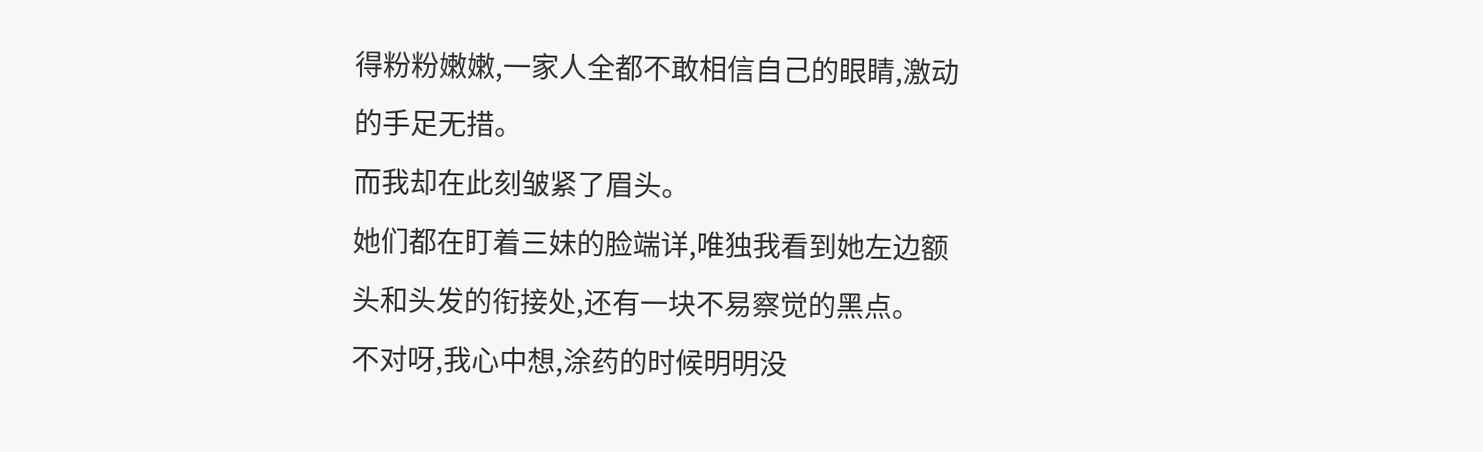得粉粉嫩嫩,一家人全都不敢相信自己的眼睛,激动的手足无措。
而我却在此刻皱紧了眉头。
她们都在盯着三妹的脸端详,唯独我看到她左边额头和头发的衔接处,还有一块不易察觉的黑点。
不对呀,我心中想,涂药的时候明明没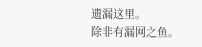遗漏这里。
除非有漏网之鱼。